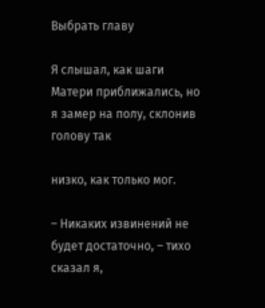Выбрать главу

Я слышал, как шаги Матери приближались, но я замер на полу, склонив голову так

низко, как только мог.

– Никаких извинений не будет достаточно, – тихо сказал я,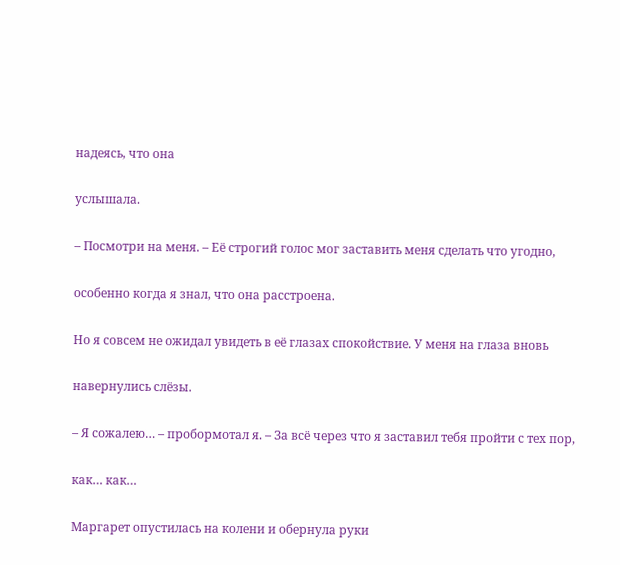надеясь, что она

услышала.

– Посмотри на меня. – Её строгий голос мог заставить меня сделать что угодно,

особенно когда я знал, что она расстроена.

Но я совсем не ожидал увидеть в её глазах спокойствие. У меня на глаза вновь

навернулись слёзы.

– Я сожалею… – пробормотал я. – За всё через что я заставил тебя пройти с тех пор,

как… как…

Маргарет опустилась на колени и обернула руки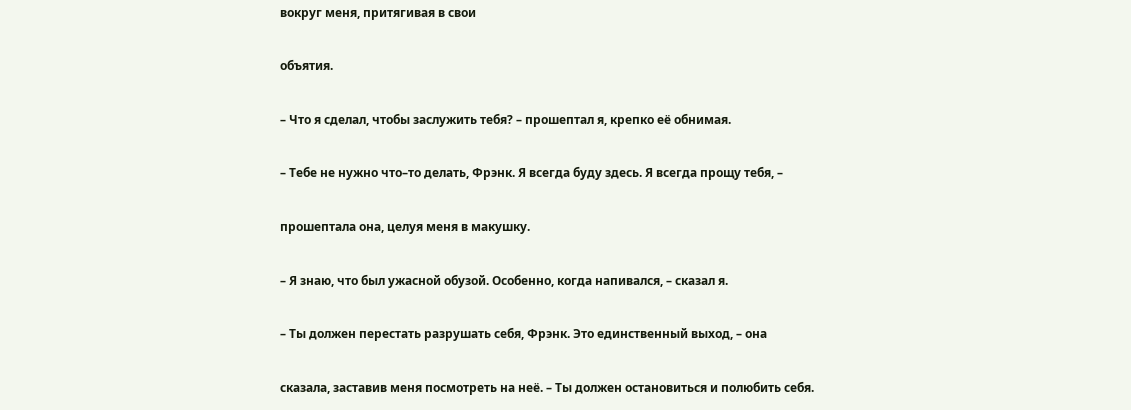вокруг меня, притягивая в свои

объятия.

– Что я сделал, чтобы заслужить тебя? – прошептал я, крепко её обнимая.

– Тебе не нужно что–то делать, Фрэнк. Я всегда буду здесь. Я всегда прощу тебя, –

прошептала она, целуя меня в макушку.

– Я знаю, что был ужасной обузой. Особенно, когда напивался, – сказал я.

– Ты должен перестать разрушать себя, Фрэнк. Это единственный выход, – она

сказала, заставив меня посмотреть на неё. – Ты должен остановиться и полюбить себя.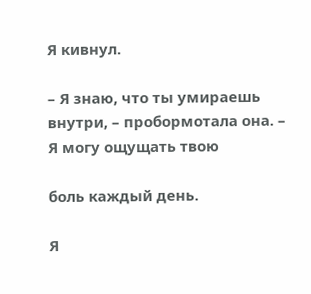Я кивнул.

– Я знаю, что ты умираешь внутри, – пробормотала она. – Я могу ощущать твою

боль каждый день.

Я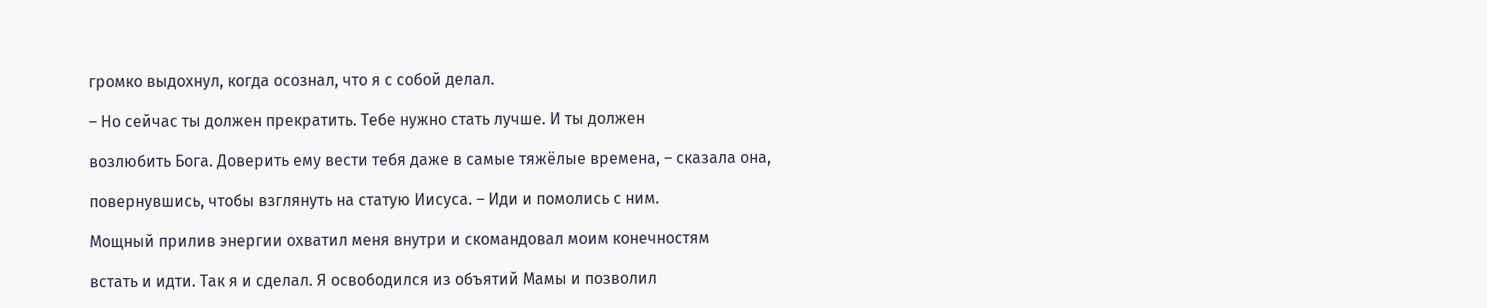громко выдохнул, когда осознал, что я с собой делал.

– Но сейчас ты должен прекратить. Тебе нужно стать лучше. И ты должен

возлюбить Бога. Доверить ему вести тебя даже в самые тяжёлые времена, – сказала она,

повернувшись, чтобы взглянуть на статую Иисуса. – Иди и помолись с ним.

Мощный прилив энергии охватил меня внутри и скомандовал моим конечностям

встать и идти. Так я и сделал. Я освободился из объятий Мамы и позволил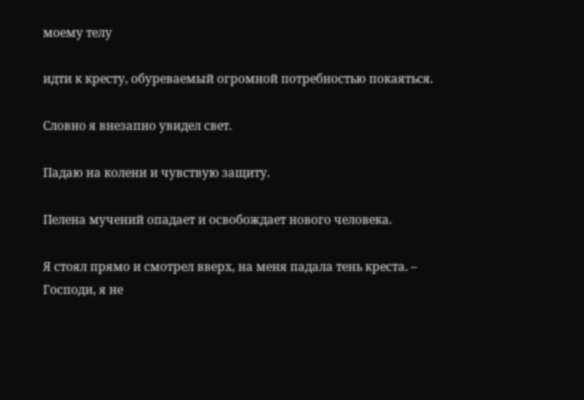моему телу

идти к кресту, обуреваемый огромной потребностью покаяться.

Словно я внезапно увидел свет.

Падаю на колени и чувствую защиту.

Пелена мучений опадает и освобождает нового человека.

Я стоял прямо и смотрел вверх, на меня падала тень креста. – Господи, я не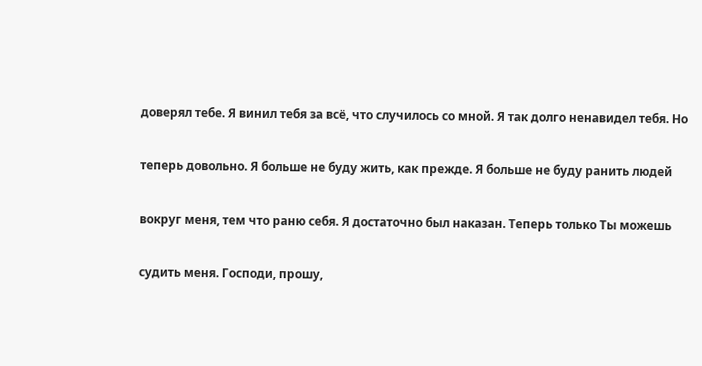доверял тебе. Я винил тебя за всё, что случилось со мной. Я так долго ненавидел тебя. Но

теперь довольно. Я больше не буду жить, как прежде. Я больше не буду ранить людей

вокруг меня, тем что раню себя. Я достаточно был наказан. Теперь только Ты можешь

судить меня. Господи, прошу,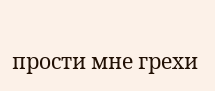прости мне грехи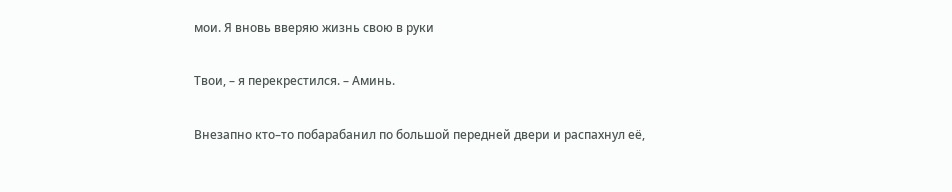мои. Я вновь вверяю жизнь свою в руки

Твои, – я перекрестился. – Аминь.

Внезапно кто–то побарабанил по большой передней двери и распахнул её,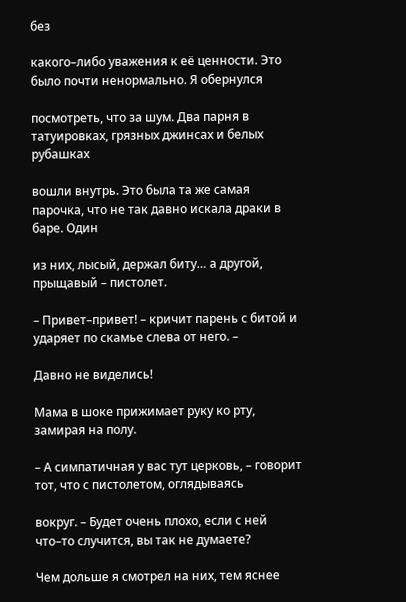без

какого–либо уважения к её ценности. Это было почти ненормально. Я обернулся

посмотреть, что за шум. Два парня в татуировках, грязных джинсах и белых рубашках

вошли внутрь. Это была та же самая парочка, что не так давно искала драки в баре. Один

из них, лысый, держал биту… а другой, прыщавый – пистолет.

– Привет–привет! – кричит парень с битой и ударяет по скамье слева от него. –

Давно не виделись!

Мама в шоке прижимает руку ко рту, замирая на полу.

– А симпатичная у вас тут церковь, – говорит тот, что с пистолетом, оглядываясь

вокруг. – Будет очень плохо, если с ней что–то случится, вы так не думаете?

Чем дольше я смотрел на них, тем яснее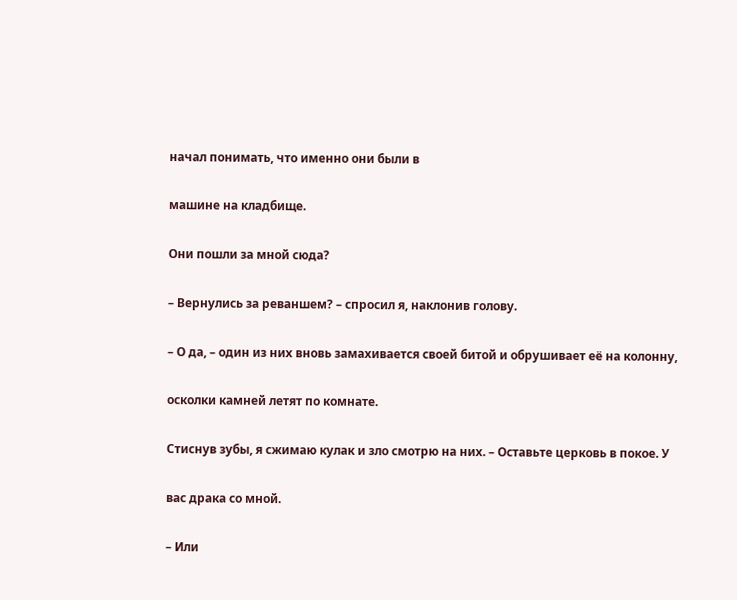начал понимать, что именно они были в

машине на кладбище.

Они пошли за мной сюда?

– Вернулись за реваншем? – спросил я, наклонив голову.

– О да, – один из них вновь замахивается своей битой и обрушивает её на колонну,

осколки камней летят по комнате.

Стиснув зубы, я сжимаю кулак и зло смотрю на них. – Оставьте церковь в покое. У

вас драка со мной.

– Или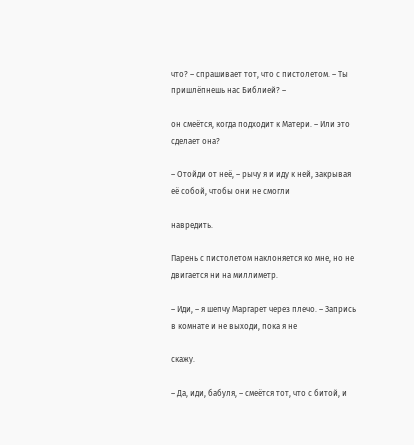что? – спрашивает тот, что с пистолетом. – Ты пришлёпнешь нас Библией? –

он смеётся, когда подходит к Матери. – Или это сделает она?

– Отойди от неё, – рычу я и иду к ней, закрывая её собой, чтобы они не смогли

навредить.

Парень с пистолетом наклоняется ко мне, но не двигается ни на миллиметр.

– Иди, – я шепчу Маргарет через плечо. – Запрись в комнате и не выходи, пока я не

скажу.

– Да, иди, бабуля, – смеётся тот, что с битой, и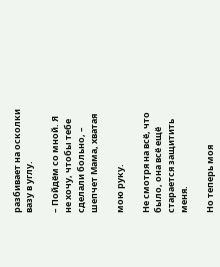разбивает на осколки вазу в углу.

– Пойдём со мной. Я не хочу, чтобы тебе сделали больно, – шепчет Мама, хватая

мою руку.

Не смотря на всё, что было, она всё ещё старается защитить меня.

Но теперь моя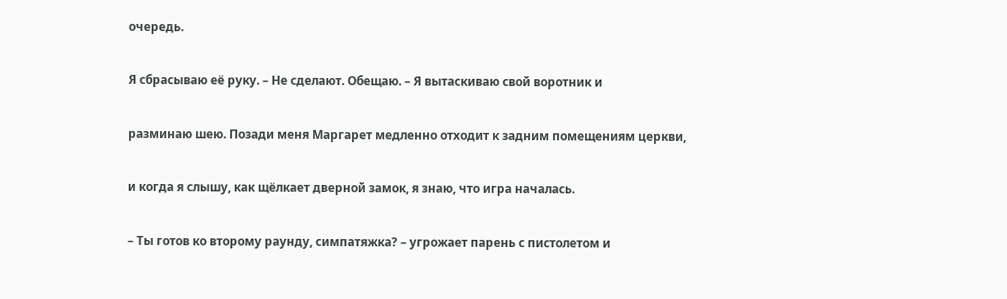очередь.

Я сбрасываю её руку. – Не сделают. Обещаю. – Я вытаскиваю свой воротник и

разминаю шею. Позади меня Маргарет медленно отходит к задним помещениям церкви,

и когда я слышу, как щёлкает дверной замок, я знаю, что игра началась.

– Ты готов ко второму раунду, симпатяжка? – угрожает парень с пистолетом и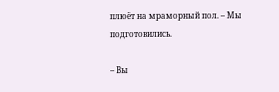плюёт на мраморный пол. – Мы подготовились.

– Вы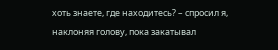хоть знаете, где находитесь? – спросил я, наклоняя голову, пока закатывал